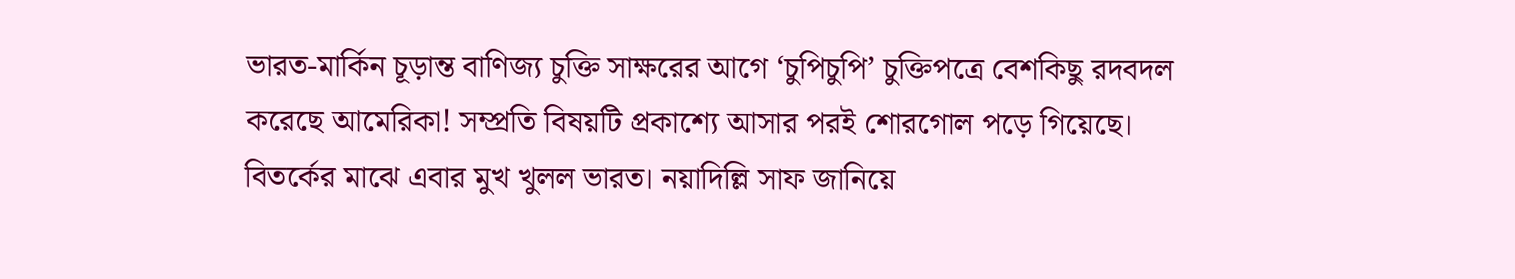ভারত-মার্কিন চূড়ান্ত বাণিজ্য চুক্তি সাক্ষরের আগে ‘চুপিচুপি’ চুক্তিপত্রে বেশকিছু রদবদল করেছে আমেরিকা! সম্প্রতি বিষয়টি প্রকাশ্যে আসার পরই শোরগোল পড়ে গিয়েছে। বিতর্কের মাঝে এবার মুখ খুলল ভারত। নয়াদিল্লি সাফ জানিয়ে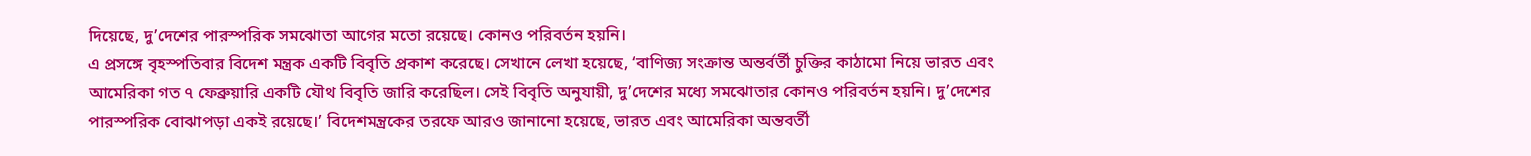দিয়েছে, দু’দেশের পারস্পরিক সমঝোতা আগের মতো রয়েছে। কোনও পরিবর্তন হয়নি।
এ প্রসঙ্গে বৃহস্পতিবার বিদেশ মন্ত্রক একটি বিবৃতি প্রকাশ করেছে। সেখানে লেখা হয়েছে, ‘বাণিজ্য সংক্রান্ত অন্তর্বর্তী চুক্তির কাঠামো নিয়ে ভারত এবং আমেরিকা গত ৭ ফেব্রুয়ারি একটি যৌথ বিবৃতি জারি করেছিল। সেই বিবৃতি অনুযায়ী, দু’দেশের মধ্যে সমঝোতার কোনও পরিবর্তন হয়নি। দু’দেশের পারস্পরিক বোঝাপড়া একই রয়েছে।’ বিদেশমন্ত্রকের তরফে আরও জানানো হয়েছে, ভারত এবং আমেরিকা অন্তবর্তী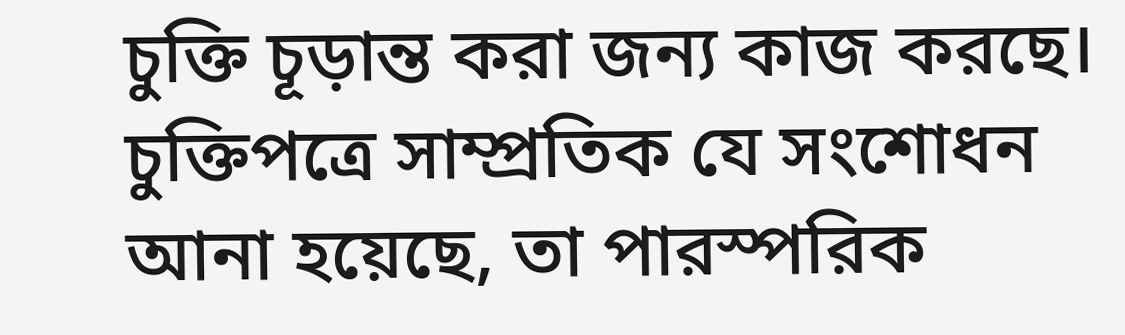চুক্তি চূড়ান্ত করা জন্য কাজ করছে। চুক্তিপত্রে সাম্প্রতিক যে সংশোধন আনা হয়েছে, তা পারস্পরিক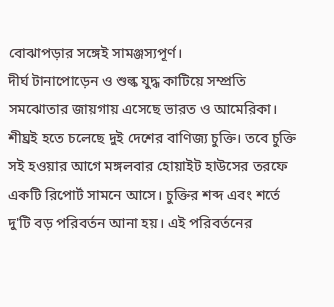বোঝাপড়ার সঙ্গেই সামঞ্জস্যপূর্ণ।
দীর্ঘ টানাপোড়েন ও শুল্ক যুদ্ধ কাটিয়ে সম্প্রতি সমঝোতার জায়গায় এসেছে ভারত ও আমেরিকা। শীঘ্রই হতে চলেছে দুই দেশের বাণিজ্য চুক্তি। তবে চুক্তি সই হওয়ার আগে মঙ্গলবার হোয়াইট হাউসের তরফে একটি রিপোর্ট সামনে আসে। চুক্তির শব্দ এবং শর্তে দু'টি বড় পরিবর্তন আনা হয়। এই পরিবর্তনের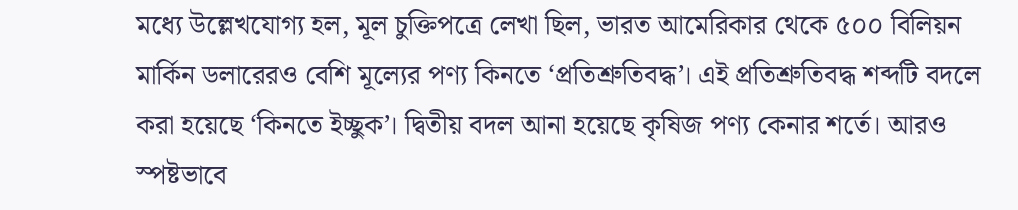মধ্যে উল্লেখযোগ্য হল, মূল চুক্তিপত্রে লেখা ছিল, ভারত আমেরিকার থেকে ৫০০ বিলিয়ন মার্কিন ডলারেরও বেশি মূল্যের পণ্য কিনতে ‘প্রতিশ্রুতিবদ্ধ’। এই প্রতিশ্রুতিবদ্ধ শব্দটি বদলে করা হয়েছে ‘কিনতে ইচ্ছুক’। দ্বিতীয় বদল আনা হয়েছে কৃষিজ পণ্য কেনার শর্তে। আরও স্পষ্টভাবে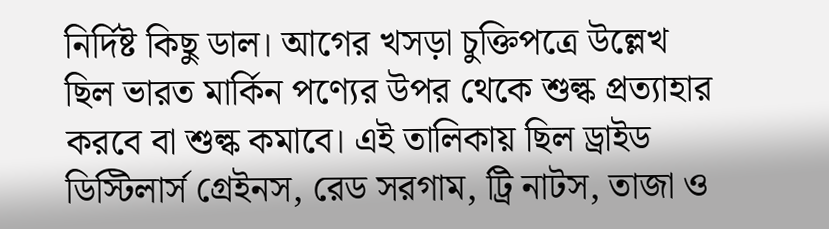নির্দিষ্ট কিছু ডাল। আগের খসড়া চুক্তিপত্রে উল্লেখ ছিল ভারত মার্কিন পণ্যের উপর থেকে শুল্ক প্রত্যাহার করবে বা শুল্ক কমাবে। এই তালিকায় ছিল ড্রাইড ডিস্টিলার্স গ্রেইনস, রেড সরগাম, ট্রি নাটস, তাজা ও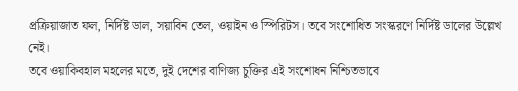প্রক্রিয়াজাত ফল, নির্দিষ্ট ডাল, সয়াবিন তেল, ওয়াইন ও স্পিরিটস। তবে সংশোধিত সংস্করণে নির্দিষ্ট ডালের উল্লেখ নেই।
তবে ওয়াকিবহাল মহলের মতে, দুই দেশের বাণিজ্য চুক্তির এই সংশোধন নিশ্চিতভাবে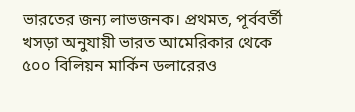ভারতের জন্য লাভজনক। প্রথমত, পূর্ববর্তী খসড়া অনুযায়ী ভারত আমেরিকার থেকে ৫০০ বিলিয়ন মার্কিন ডলারেরও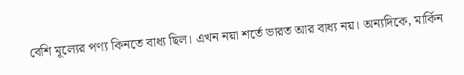বেশি মূল্যের পণ্য কিনতে বাধ্য ছিল। এখন নয়া শর্তে ভারত আর বাধ্য নয়। অন্যদিকে, মার্কিন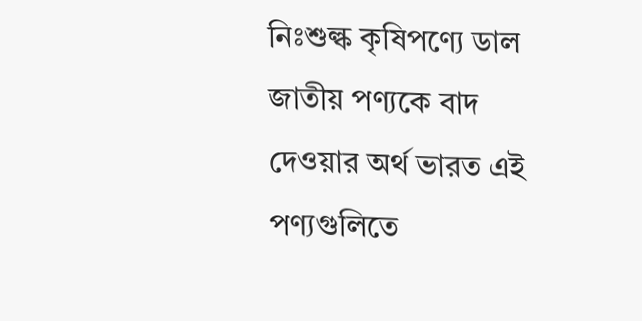নিঃশুল্ক কৃষিপণ্যে ডাল জাতীয় পণ্যকে বাদ দেওয়ার অর্থ ভারত এই পণ্যগুলিতে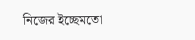নিজের ইচ্ছেমতো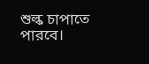শুল্ক চাপাতে পারবে।